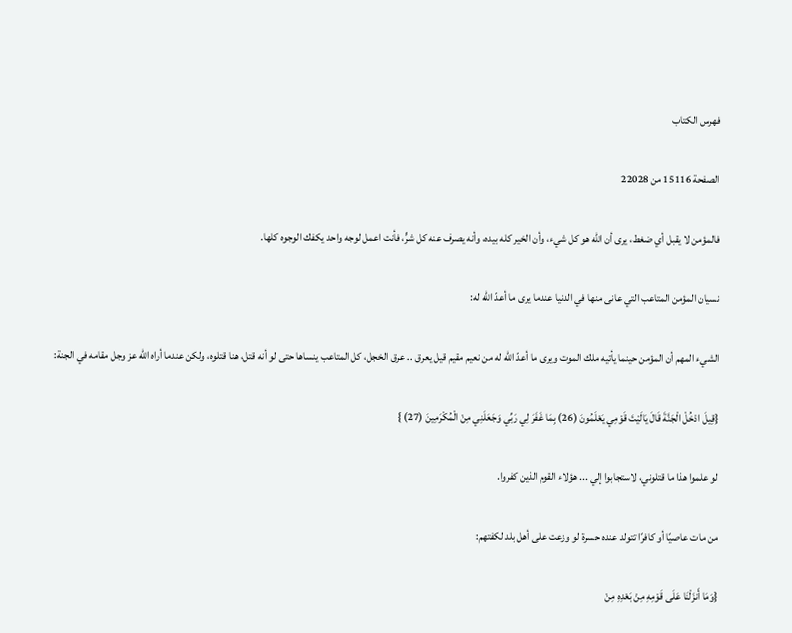فهرس الكتاب

الصفحة 15116 من 22028

فالمؤمن لا يقبل أي ضغط، يرى أن الله هو كل شيء، وأن الخير كله بيده، وأنه يصرف عنه كل شرٍّ، فأنت اعمل لوجه واحد يكفك الوجوه كلها.

نسيان المؤمن المتاعب التي عانى منها في الدنيا عندما يرى ما أعدّ الله له:

الشيء المهم أن المؤمن حينما يأتيه ملك الموت ويرى ما أعدّ الله له من نعيم مقيم قيل يعرق .. عرق الخجل، كل المتاعب ينساها حتى لو أنه قتل، هنا قتلوه، ولكن عندما أراه الله عز وجل مقامه في الجنة:

{قِيلَ ادْخُلْ الْجَنَّةَ قَالَ يَالَيْتَ قَوْمِي يَعْلَمُونَ (26) بِمَا غَفَرَ لِي رَبِّي وَجَعَلَنِي مِنْ الْمُكْرَمِينَ (27) }

لو علموا هذا ما قتلوني، لاستجابوا إلي ... هؤلاء القوم الذين كفروا.

من مات عاصيًا أو كافرًا تتولد عنده حسرة لو وزعت على أهل بلد لكفتهم:

{وَمَا أَنزَلْنَا عَلَى قَوْمِهِ مِنْ بَعْدِهِ مِنْ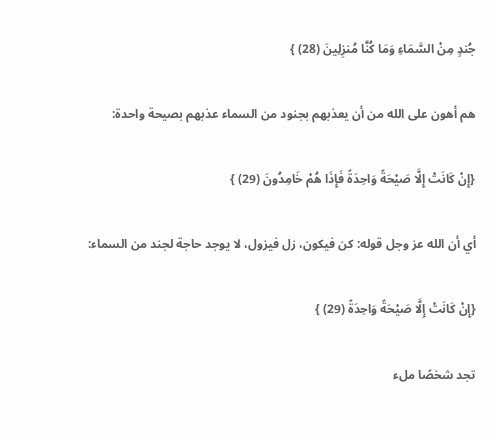جُندٍ مِنْ السَّمَاءِ وَمَا كُنَّا مُنزِلِينَ (28) }

هم أهون على الله من أن يعذبهم بجنود من السماء عذبهم بصيحة واحدة:

{إِنْ كَانَتْ إِلَّا صَيْحَةً وَاحِدَةً فَإِذَا هُمْ خَامِدُونَ (29) }

أي أن الله عز وجل قوله: كن فيكون، زل فيزول، لا يوجد حاجة لجند من السماء:

{إِنْ كَانَتْ إِلَّا صَيْحَةً وَاحِدَةً (29) }

تجد شخصًا ملء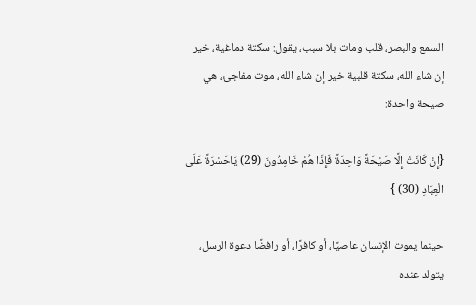السمع والبصر، قلب ومات بلا سبب، يقول: سكتة دماغية، خير إن شاء الله، سكتة قلبية خير إن شاء الله، موت مفاجئ، هي صيحة واحدة:

{إِنْ كَانَتْ إِلَّا صَيْحَةً وَاحِدَةً فَإِذَا هُمْ خَامِدُونَ (29) يَاحَسْرَةً عَلَى الْعِبَادِ (30) }

حينما يموت الإنسان عاصيًا، أو كافرًا، أو رافضًا دعوة الرسل، يتولد عنده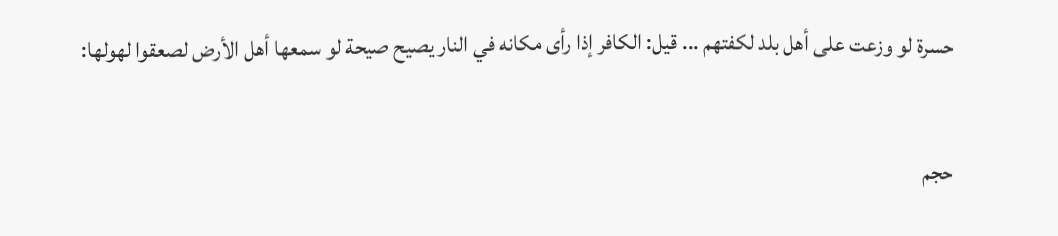حسرة لو وزعت على أهل بلد لكفتهم ... قيل: الكافر إذا رأى مكانه في النار يصيح صيحة لو سمعها أهل الأرض لصعقوا لهولها:

حجم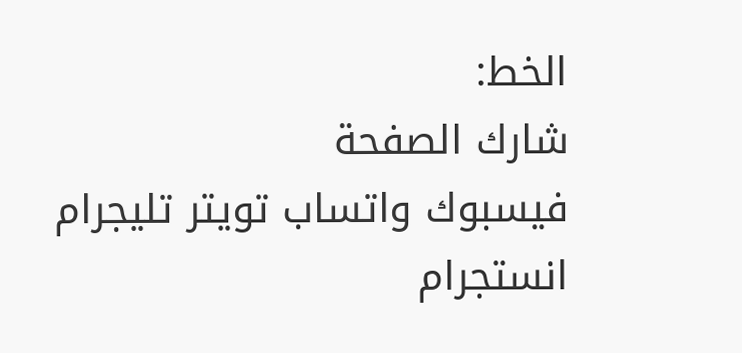الخط:
شارك الصفحة
فيسبوك واتساب تويتر تليجرام انستجرام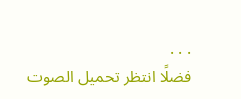. . .
فضلًا انتظر تحميل الصوت